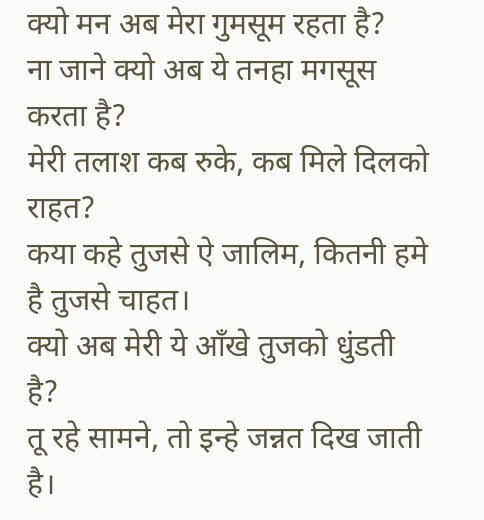क्यो मन अब मेरा गुमसूम रहता है?
ना जाने क्यो अब ये तनहा मगसूस करता है?
मेरी तलाश कब रुके, कब मिले दिलको राहत?
कया कहे तुजसे ऐ जालिम, कितनी हमे है तुजसे चाहत।
क्यो अब मेरी ये आँखे तुजको धुंडती है?
तू रहे सामने, तो इन्हे जन्नत दिख जाती है।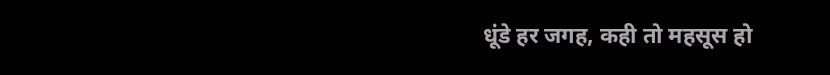धूंडे हर जगह, कही तो महसूस हो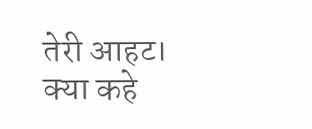तेरी आहट।
क्या कहे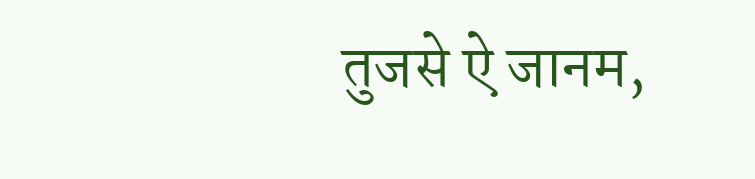तुजसे ऐ जानम,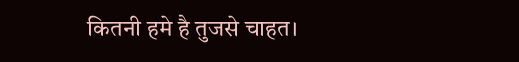कितनी हमे है तुजसे चाहत।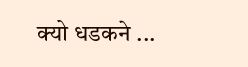क्यो धडकने ...